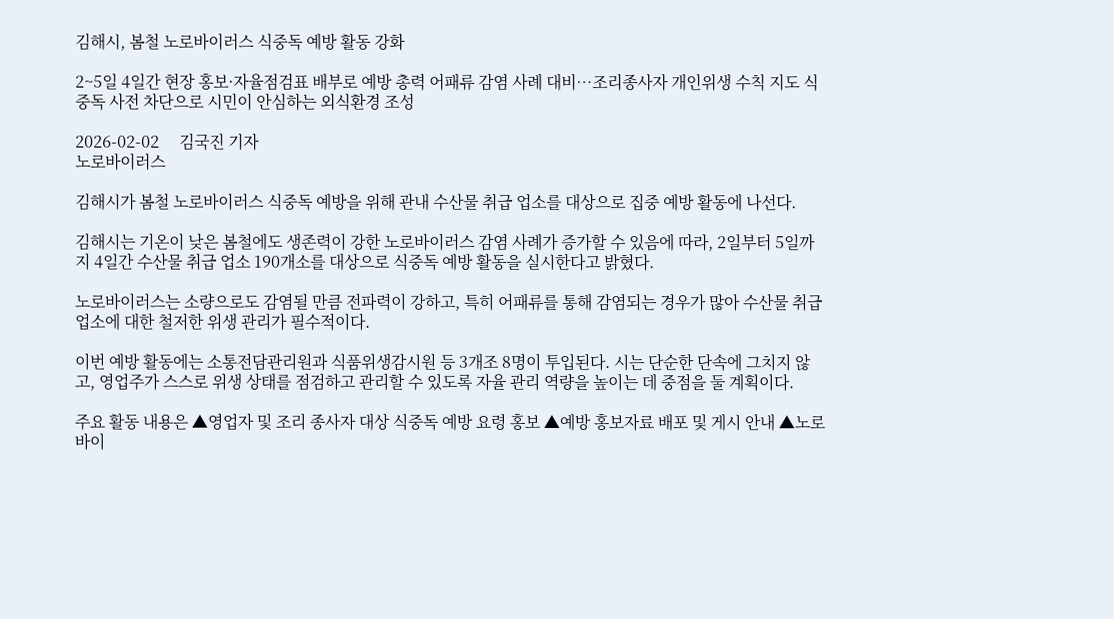김해시, 봄철 노로바이러스 식중독 예방 활동 강화

2~5일 4일간 현장 홍보·자율점검표 배부로 예방 총력 어패류 감염 사례 대비…조리종사자 개인위생 수칙 지도 식중독 사전 차단으로 시민이 안심하는 외식환경 조성

2026-02-02     김국진 기자
노로바이러스

김해시가 봄철 노로바이러스 식중독 예방을 위해 관내 수산물 취급 업소를 대상으로 집중 예방 활동에 나선다.

김해시는 기온이 낮은 봄철에도 생존력이 강한 노로바이러스 감염 사례가 증가할 수 있음에 따라, 2일부터 5일까지 4일간 수산물 취급 업소 190개소를 대상으로 식중독 예방 활동을 실시한다고 밝혔다.

노로바이러스는 소량으로도 감염될 만큼 전파력이 강하고, 특히 어패류를 통해 감염되는 경우가 많아 수산물 취급 업소에 대한 철저한 위생 관리가 필수적이다.

이번 예방 활동에는 소통전담관리원과 식품위생감시원 등 3개조 8명이 투입된다. 시는 단순한 단속에 그치지 않고, 영업주가 스스로 위생 상태를 점검하고 관리할 수 있도록 자율 관리 역량을 높이는 데 중점을 둘 계획이다.

주요 활동 내용은 ▲영업자 및 조리 종사자 대상 식중독 예방 요령 홍보 ▲예방 홍보자료 배포 및 게시 안내 ▲노로바이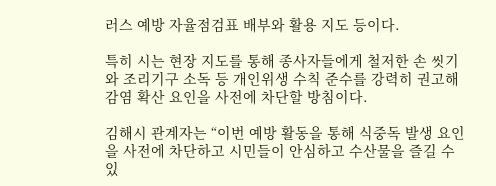러스 예방 자율점검표 배부와 활용 지도 등이다.

특히 시는 현장 지도를 통해 종사자들에게 철저한 손 씻기와 조리기구 소독 등 개인위생 수칙 준수를 강력히 권고해 감염 확산 요인을 사전에 차단할 방침이다.

김해시 관계자는 “이번 예방 활동을 통해 식중독 발생 요인을 사전에 차단하고 시민들이 안심하고 수산물을 즐길 수 있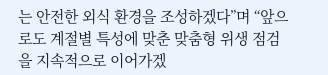는 안전한 외식 환경을 조성하겠다”며 “앞으로도 계절별 특성에 맞춘 맞춤형 위생 점검을 지속적으로 이어가겠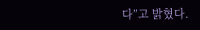다”고 밝혔다.